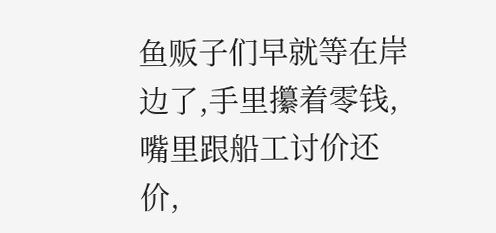鱼贩子们早就等在岸边了,手里攥着零钱,嘴里跟船工讨价还价,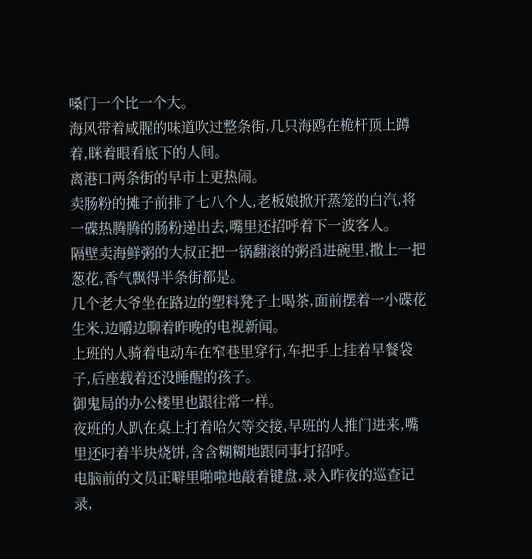嗓门一个比一个大。
海风带着咸腥的味道吹过整条街,几只海鸥在桅杆顶上蹲着,眯着眼看底下的人间。
离港口两条街的早市上更热闹。
卖肠粉的摊子前排了七八个人,老板娘掀开蒸笼的白汽,将一碟热腾腾的肠粉递出去,嘴里还招呼着下一波客人。
隔壁卖海鲜粥的大叔正把一锅翻滚的粥舀进碗里,撒上一把葱花,香气飘得半条街都是。
几个老大爷坐在路边的塑料凳子上喝茶,面前摆着一小碟花生米,边嚼边聊着昨晚的电视新闻。
上班的人骑着电动车在窄巷里穿行,车把手上挂着早餐袋子,后座载着还没睡醒的孩子。
御鬼局的办公楼里也跟往常一样。
夜班的人趴在桌上打着哈欠等交接,早班的人推门进来,嘴里还叼着半块烧饼,含含糊糊地跟同事打招呼。
电脑前的文员正噼里啪啦地敲着键盘,录入昨夜的巡查记录,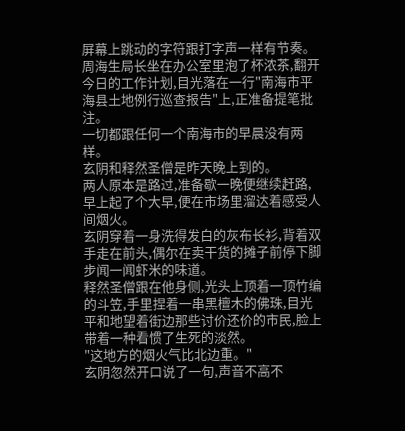屏幕上跳动的字符跟打字声一样有节奏。
周海生局长坐在办公室里泡了杯浓茶,翻开今日的工作计划,目光落在一行"南海市平海县土地例行巡查报告"上,正准备提笔批注。
一切都跟任何一个南海市的早晨没有两样。
玄阴和释然圣僧是昨天晚上到的。
两人原本是路过,准备歇一晚便继续赶路,早上起了个大早,便在市场里溜达着感受人间烟火。
玄阴穿着一身洗得发白的灰布长衫,背着双手走在前头,偶尔在卖干货的摊子前停下脚步闻一闻虾米的味道。
释然圣僧跟在他身侧,光头上顶着一顶竹编的斗笠,手里捏着一串黑檀木的佛珠,目光平和地望着街边那些讨价还价的市民,脸上带着一种看惯了生死的淡然。
"这地方的烟火气比北边重。"
玄阴忽然开口说了一句,声音不高不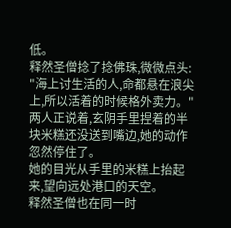低。
释然圣僧捻了捻佛珠,微微点头:
"海上讨生活的人,命都悬在浪尖上,所以活着的时候格外卖力。"
两人正说着,玄阴手里捏着的半块米糕还没送到嘴边,她的动作忽然停住了。
她的目光从手里的米糕上抬起来,望向远处港口的天空。
释然圣僧也在同一时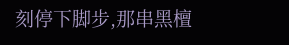刻停下脚步,那串黑檀